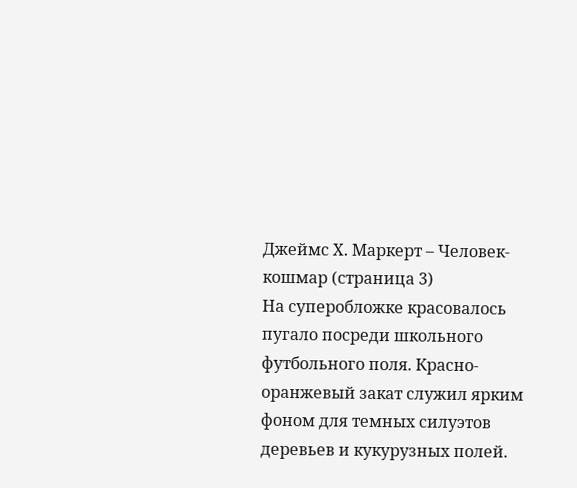Джеймс Х. Маркерт – Человек-кошмар (страница 3)
На суперобложке красовалось пугало посреди школьного футбольного поля. Красно-оранжевый закат служил ярким фоном для темных силуэтов деревьев и кукурузных полей.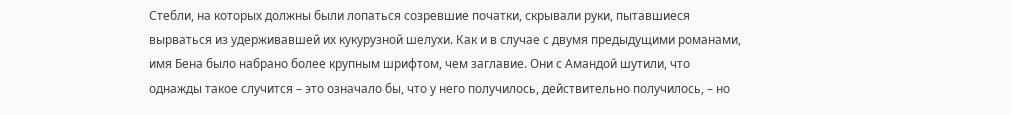Стебли, на которых должны были лопаться созревшие початки, скрывали руки, пытавшиеся вырваться из удерживавшей их кукурузной шелухи. Как и в случае с двумя предыдущими романами, имя Бена было набрано более крупным шрифтом, чем заглавие. Они с Амандой шутили, что однажды такое случится – это означало бы, что у него получилось, действительно получилось, – но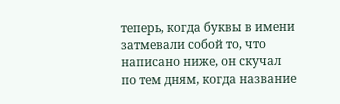теперь, когда буквы в имени затмевали собой то, что написано ниже, он скучал по тем дням, когда название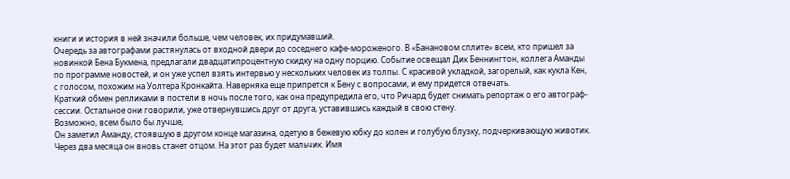книги и история в ней значили больше, чем человек, их придумавший.
Очередь за автографами растянулась от входной двери до соседнего кафе-мороженого. В «Банановом сплите» всем, кто пришел за новинкой Бена Букмена, предлагали двадцатипроцентную скидку на одну порцию. Событие освещал Дик Беннингтон, коллега Аманды по программе новостей, и он уже успел взять интервью у нескольких человек из толпы. С красивой укладкой, загорелый, как кукла Кен, с голосом, похожим на Уолтера Кронкайта. Наверняка еще припрется к Бену с вопросами, и ему придется отвечать.
Краткий обмен репликами в постели в ночь после того, как она предупредила его, что Ричард будет снимать репортаж о его автограф-сессии. Остальное они говорили, уже отвернувшись друг от друга, уставившись каждый в свою стену.
Возможно, всем было бы лучше,
Он заметил Аманду, стоявшую в другом конце магазина, одетую в бежевую юбку до колен и голубую блузку, подчеркивающую животик. Через два месяца он вновь станет отцом. На этот раз будет мальчик. Имя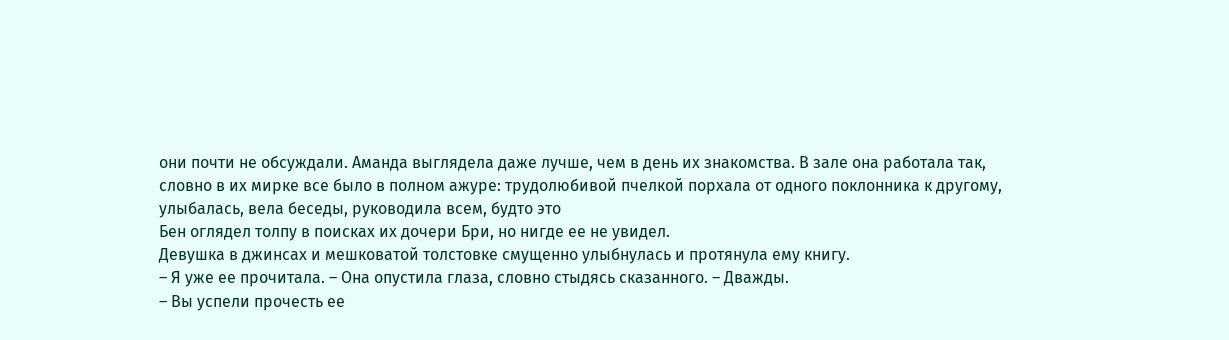они почти не обсуждали. Аманда выглядела даже лучше, чем в день их знакомства. В зале она работала так, словно в их мирке все было в полном ажуре: трудолюбивой пчелкой порхала от одного поклонника к другому, улыбалась, вела беседы, руководила всем, будто это
Бен оглядел толпу в поисках их дочери Бри, но нигде ее не увидел.
Девушка в джинсах и мешковатой толстовке смущенно улыбнулась и протянула ему книгу.
– Я уже ее прочитала. – Она опустила глаза, словно стыдясь сказанного. – Дважды.
– Вы успели прочесть ее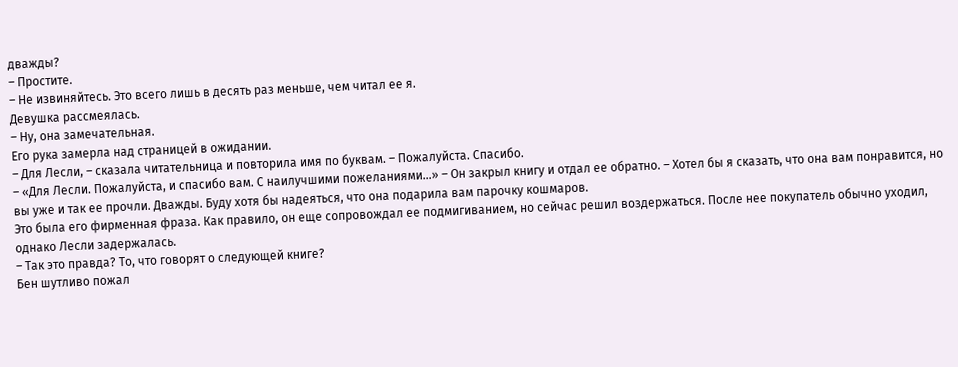дважды?
– Простите.
– Не извиняйтесь. Это всего лишь в десять раз меньше, чем читал ее я.
Девушка рассмеялась.
– Ну, она замечательная.
Его рука замерла над страницей в ожидании.
– Для Лесли, – сказала читательница и повторила имя по буквам. – Пожалуйста. Спасибо.
– «Для Лесли. Пожалуйста, и спасибо вам. С наилучшими пожеланиями…» – Он закрыл книгу и отдал ее обратно. – Хотел бы я сказать, что она вам понравится, но вы уже и так ее прочли. Дважды. Буду хотя бы надеяться, что она подарила вам парочку кошмаров.
Это была его фирменная фраза. Как правило, он еще сопровождал ее подмигиванием, но сейчас решил воздержаться. После нее покупатель обычно уходил, однако Лесли задержалась.
– Так это правда? То, что говорят о следующей книге?
Бен шутливо пожал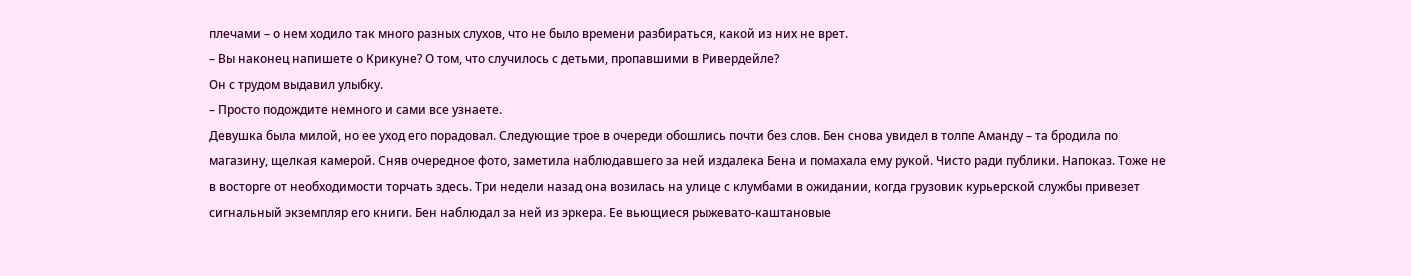плечами – о нем ходило так много разных слухов, что не было времени разбираться, какой из них не врет.
– Вы наконец напишете о Крикуне? О том, что случилось с детьми, пропавшими в Ривердейле?
Он с трудом выдавил улыбку.
– Просто подождите немного и сами все узнаете.
Девушка была милой, но ее уход его порадовал. Следующие трое в очереди обошлись почти без слов. Бен снова увидел в толпе Аманду – та бродила по магазину, щелкая камерой. Сняв очередное фото, заметила наблюдавшего за ней издалека Бена и помахала ему рукой. Чисто ради публики. Напоказ. Тоже не в восторге от необходимости торчать здесь. Три недели назад она возилась на улице с клумбами в ожидании, когда грузовик курьерской службы привезет сигнальный экземпляр его книги. Бен наблюдал за ней из эркера. Ее вьющиеся рыжевато-каштановые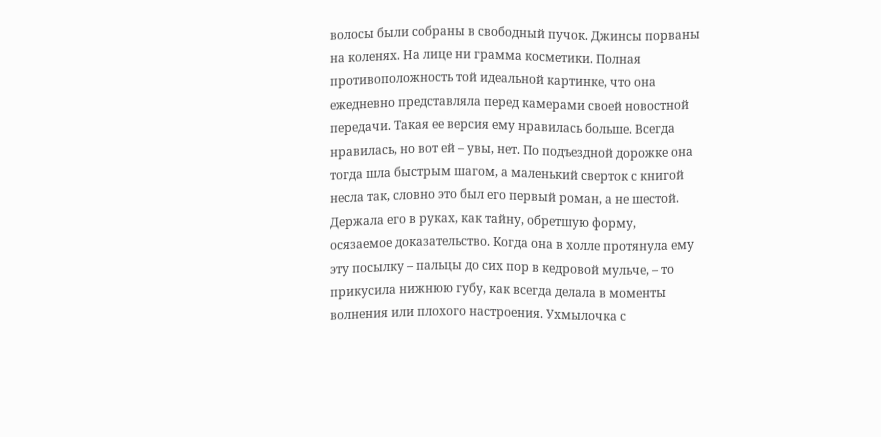волосы были собраны в свободный пучок. Джинсы порваны на коленях. На лице ни грамма косметики. Полная противоположность той идеальной картинке, что она ежедневно представляла перед камерами своей новостной передачи. Такая ее версия ему нравилась больше. Всегда нравилась, но вот ей – увы, нет. По подъездной дорожке она тогда шла быстрым шагом, а маленький сверток с книгой несла так, словно это был его первый роман, а не шестой. Держала его в руках, как тайну, обретшую форму, осязаемое доказательство. Когда она в холле протянула ему эту посылку – пальцы до сих пор в кедровой мульче, – то прикусила нижнюю губу, как всегда делала в моменты волнения или плохого настроения. Ухмылочка с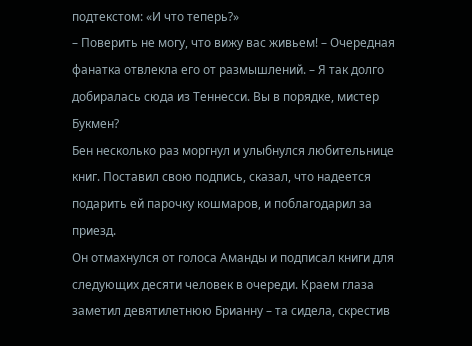подтекстом: «И что теперь?»
– Поверить не могу, что вижу вас живьем! – Очередная фанатка отвлекла его от размышлений. – Я так долго добиралась сюда из Теннесси. Вы в порядке, мистер Букмен?
Бен несколько раз моргнул и улыбнулся любительнице книг. Поставил свою подпись, сказал, что надеется подарить ей парочку кошмаров, и поблагодарил за приезд.
Он отмахнулся от голоса Аманды и подписал книги для следующих десяти человек в очереди. Краем глаза заметил девятилетнюю Брианну – та сидела, скрестив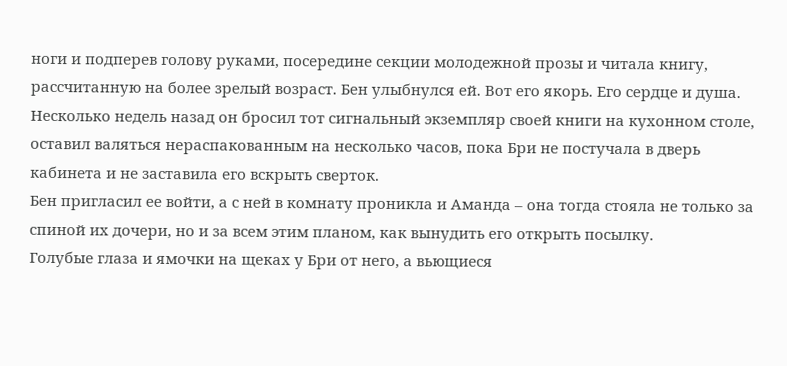ноги и подперев голову руками, посередине секции молодежной прозы и читала книгу, рассчитанную на более зрелый возраст. Бен улыбнулся ей. Вот его якорь. Его сердце и душа. Несколько недель назад он бросил тот сигнальный экземпляр своей книги на кухонном столе, оставил валяться нераспакованным на несколько часов, пока Бри не постучала в дверь кабинета и не заставила его вскрыть сверток.
Бен пригласил ее войти, а с ней в комнату проникла и Аманда – она тогда стояла не только за спиной их дочери, но и за всем этим планом, как вынудить его открыть посылку.
Голубые глаза и ямочки на щеках у Бри от него, а вьющиеся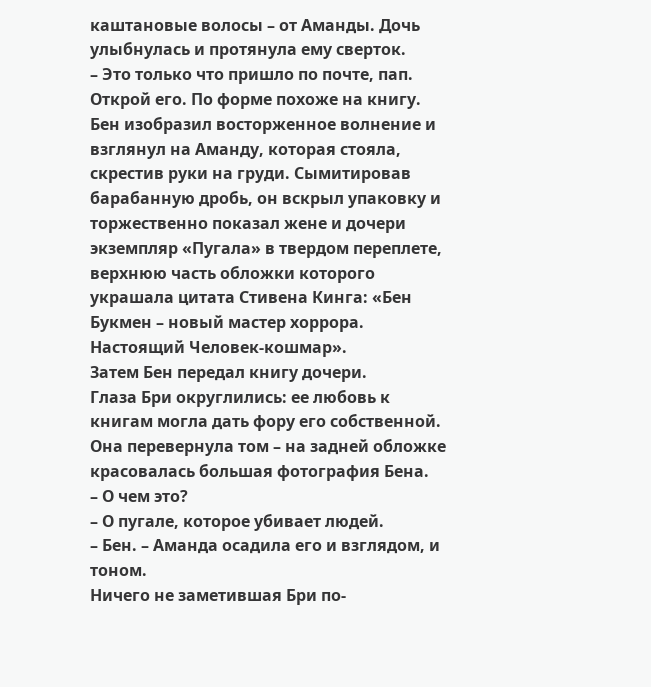каштановые волосы – от Аманды. Дочь улыбнулась и протянула ему сверток.
– Это только что пришло по почте, пап. Открой его. По форме похоже на книгу.
Бен изобразил восторженное волнение и взглянул на Аманду, которая стояла, скрестив руки на груди. Сымитировав барабанную дробь, он вскрыл упаковку и торжественно показал жене и дочери экземпляр «Пугала» в твердом переплете, верхнюю часть обложки которого украшала цитата Стивена Кинга: «Бен Букмен – новый мастер хоррора. Настоящий Человек-кошмар».
Затем Бен передал книгу дочери.
Глаза Бри округлились: ее любовь к книгам могла дать фору его собственной. Она перевернула том – на задней обложке красовалась большая фотография Бена.
– О чем это?
– О пугале, которое убивает людей.
– Бен. – Аманда осадила его и взглядом, и тоном.
Ничего не заметившая Бри по-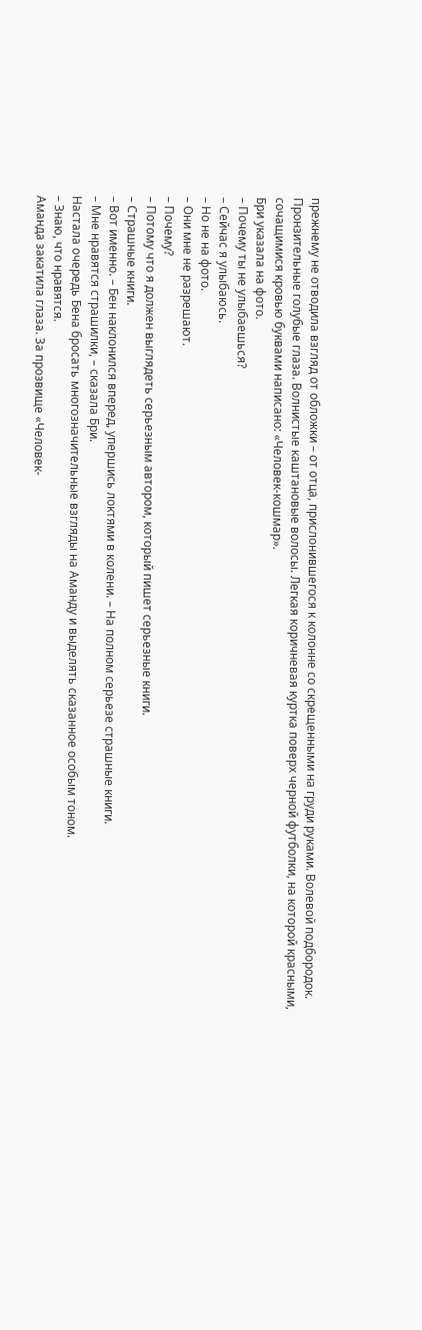прежнему не отводила взгляд от обложки – от отца, прислонившегося к колонне со скрещенными на груди руками. Волевой подбородок. Пронзительные голубые глаза. Волнистые каштановые волосы. Легкая коричневая куртка поверх черной футболки, на которой красными, сочащимися кровью буквами написано: «Человек-кошмар».
Бри указала на фото.
– Почему ты не улыбаешься?
– Сейчас я улыбаюсь.
– Но не на фото.
– Они мне не разрешают.
– Почему?
– Потому что я должен выглядеть серьезным автором, который пишет серьезные книги.
– Страшные книги.
– Вот именно. – Бен наклонился вперед, упершись локтями в колени. – На полном серьезе страшные книги.
– Мне нравятся страшилки, – сказала Бри.
Настала очередь Бена бросать многозначительные взгляды на Аманду и выделять сказанное особым тоном.
– Знаю, что нравятся.
Аманда закатила глаза. За прозвище «Человек-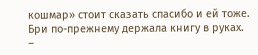кошмар» стоит сказать спасибо и ей тоже.
Бри по-прежнему держала книгу в руках.
–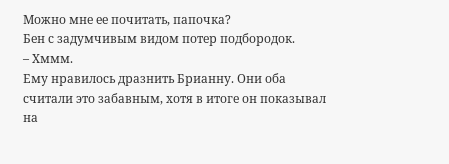Можно мне ее почитать, папочка?
Бен с задумчивым видом потер подбородок.
– Хммм.
Ему нравилось дразнить Брианну. Они оба считали это забавным, хотя в итоге он показывал на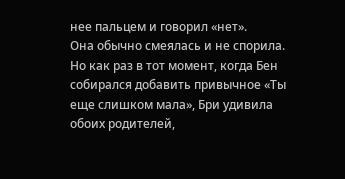нее пальцем и говорил «нет».
Она обычно смеялась и не спорила. Но как раз в тот момент, когда Бен собирался добавить привычное «Ты еще слишком мала», Бри удивила обоих родителей,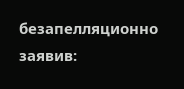безапелляционно заявив: